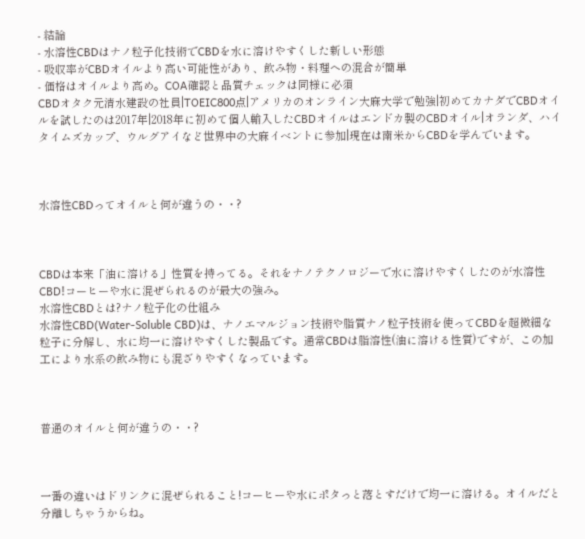- 結論
- 水溶性CBDはナノ粒子化技術でCBDを水に溶けやすくした新しい形態
- 吸収率がCBDオイルより高い可能性があり、飲み物・料理への混合が簡単
- 価格はオイルより高め。COA確認と品質チェックは同様に必須
CBDオタク元清水建設の社員|TOEIC800点|アメリカのオンライン大麻大学で勉強|初めてカナダでCBDオイルを試したのは2017年|2018年に初めて個人輸入したCBDオイルはエンドカ製のCBDオイル|オランダ、ハイタイムズカップ、ウルグアイなど世界中の大麻イベントに参加|現在は南米からCBDを学んでいます。



水溶性CBDってオイルと何が違うの・・?



CBDは本来「油に溶ける」性質を持ってる。それをナノテクノロジーで水に溶けやすくしたのが水溶性CBD!コーヒーや水に混ぜられるのが最大の強み。
水溶性CBDとは?ナノ粒子化の仕組み
水溶性CBD(Water-Soluble CBD)は、ナノエマルジョン技術や脂質ナノ粒子技術を使ってCBDを超微細な粒子に分解し、水に均一に溶けやすくした製品です。通常CBDは脂溶性(油に溶ける性質)ですが、この加工により水系の飲み物にも混ざりやすくなっています。



普通のオイルと何が違うの・・?



一番の違いはドリンクに混ぜられること!コーヒーや水にポタっと落とすだけで均一に溶ける。オイルだと分離しちゃうからね。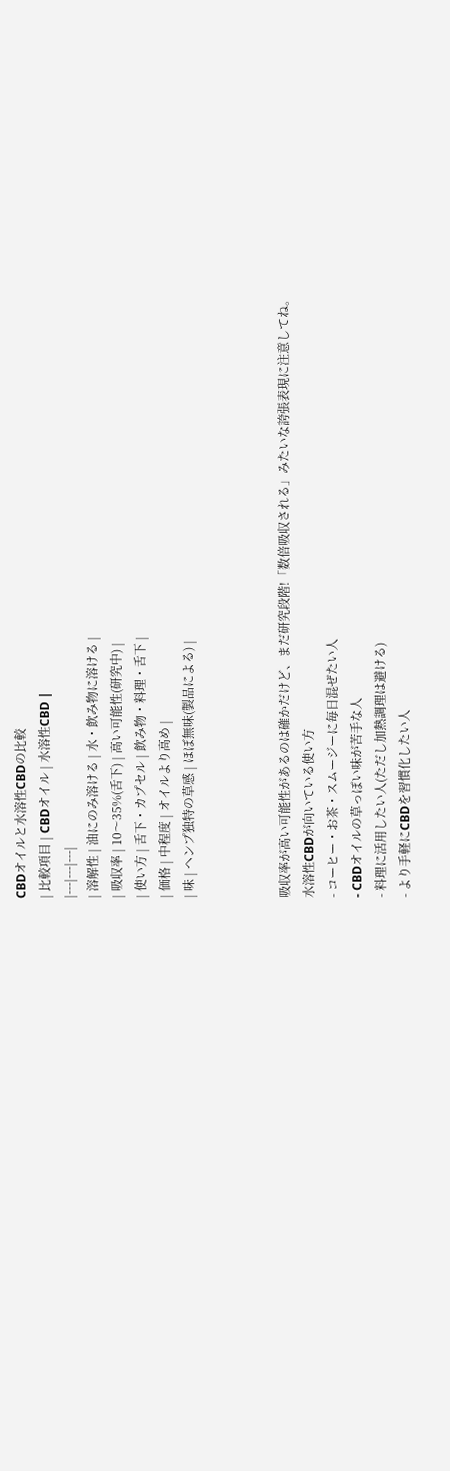CBDオイルと水溶性CBDの比較
| 比較項目 | CBDオイル | 水溶性CBD |
|---|---|---|
| 溶解性 | 油にのみ溶ける | 水・飲み物に溶ける |
| 吸収率 | 10〜35%(舌下) | 高い可能性(研究中) |
| 使い方 | 舌下・カプセル | 飲み物・料理・舌下 |
| 価格 | 中程度 | オイルより高め |
| 味 | ヘンプ独特の草感 | ほぼ無味(製品による) |



吸収率が高い可能性があるのは確かだけど、まだ研究段階!「数倍吸収される」みたいな誇張表現に注意してね。
水溶性CBDが向いている使い方
- コーヒー・お茶・スムージーに毎日混ぜたい人
- CBDオイルの草っぽい味が苦手な人
- 料理に活用したい人(ただし加熱調理は避ける)
- より手軽にCBDを習慣化したい人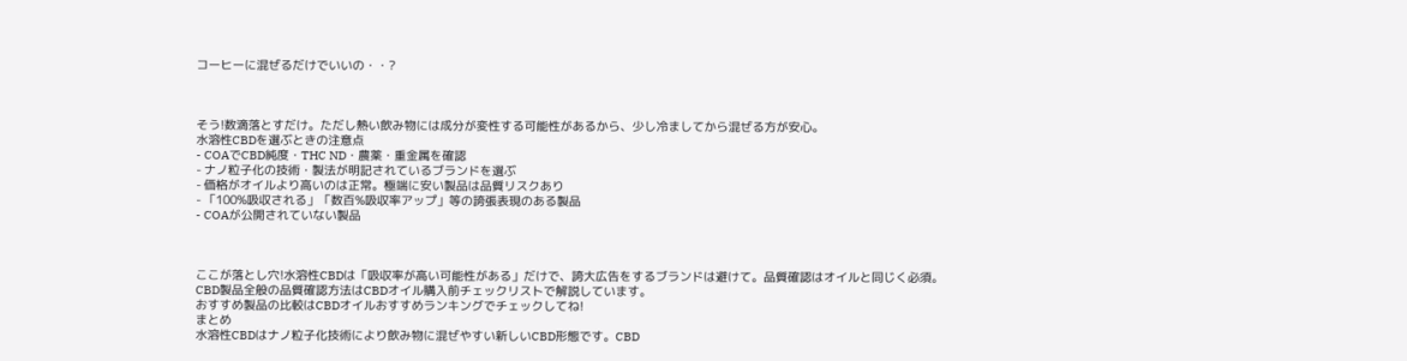コーヒーに混ぜるだけでいいの・・?



そう!数滴落とすだけ。ただし熱い飲み物には成分が変性する可能性があるから、少し冷ましてから混ぜる方が安心。
水溶性CBDを選ぶときの注意点
- COAでCBD純度・THC ND・農薬・重金属を確認
- ナノ粒子化の技術・製法が明記されているブランドを選ぶ
- 価格がオイルより高いのは正常。極端に安い製品は品質リスクあり
- 「100%吸収される」「数百%吸収率アップ」等の誇張表現のある製品
- COAが公開されていない製品



ここが落とし穴!水溶性CBDは「吸収率が高い可能性がある」だけで、誇大広告をするブランドは避けて。品質確認はオイルと同じく必須。
CBD製品全般の品質確認方法はCBDオイル購入前チェックリストで解説しています。
おすすめ製品の比較はCBDオイルおすすめランキングでチェックしてね!
まとめ
水溶性CBDはナノ粒子化技術により飲み物に混ぜやすい新しいCBD形態です。CBD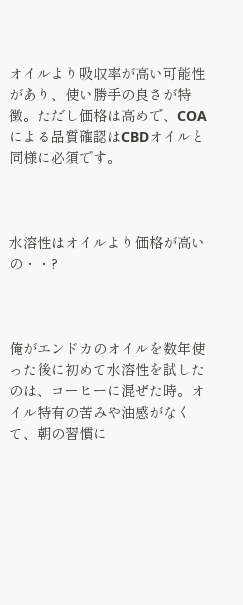オイルより吸収率が高い可能性があり、使い勝手の良さが特徴。ただし価格は高めで、COAによる品質確認はCBDオイルと同様に必須です。



水溶性はオイルより価格が高いの・・?



俺がエンドカのオイルを数年使った後に初めて水溶性を試したのは、コーヒーに混ぜた時。オイル特有の苦みや油感がなくて、朝の習慣に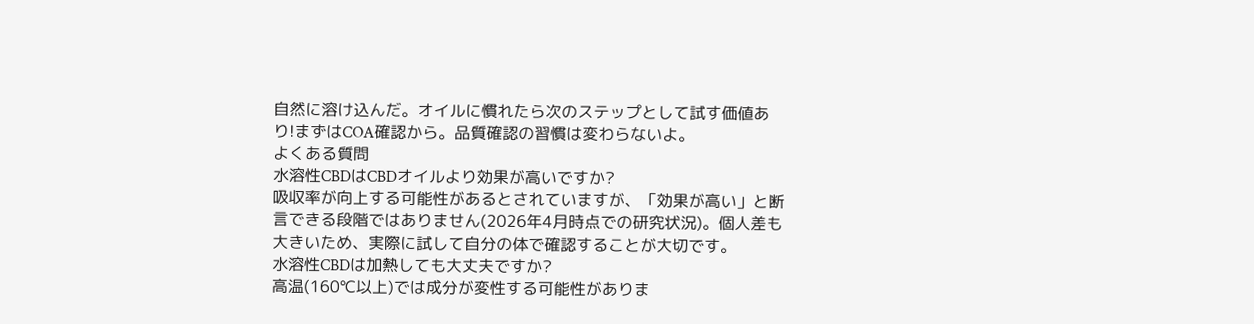自然に溶け込んだ。オイルに慣れたら次のステップとして試す価値あり!まずはCOA確認から。品質確認の習慣は変わらないよ。
よくある質問
水溶性CBDはCBDオイルより効果が高いですか?
吸収率が向上する可能性があるとされていますが、「効果が高い」と断言できる段階ではありません(2026年4月時点での研究状況)。個人差も大きいため、実際に試して自分の体で確認することが大切です。
水溶性CBDは加熱しても大丈夫ですか?
高温(160℃以上)では成分が変性する可能性がありま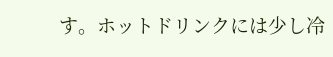す。ホットドリンクには少し冷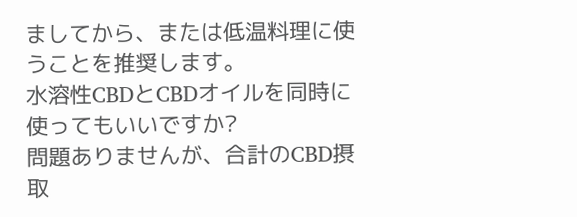ましてから、または低温料理に使うことを推奨します。
水溶性CBDとCBDオイルを同時に使ってもいいですか?
問題ありませんが、合計のCBD摂取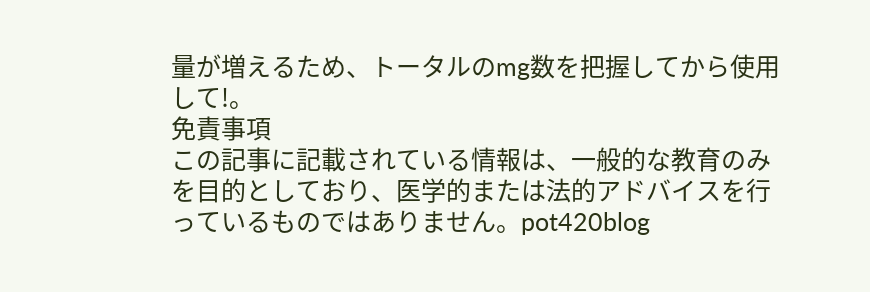量が増えるため、トータルのmg数を把握してから使用して!。
免責事項
この記事に記載されている情報は、一般的な教育のみを目的としており、医学的または法的アドバイスを行っているものではありません。pot420blog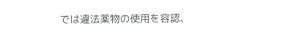では違法薬物の使用を容認、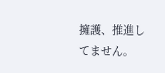擁護、推進してません。